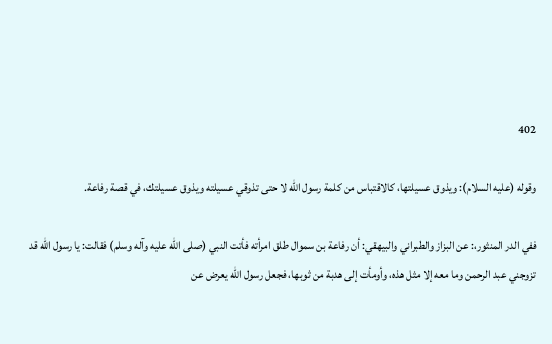402

وقوله (عليه السلام): ويذوق عسيلتها، كالاقتباس من كلمة رسول الله لا حتى تذوقي عسيلته ويذوق عسيلتك، في قصة رفاعة.

ففي الدر المنثور،: عن البزاز والطبراني والبيهقي: أن رفاعة بن سموال طلق امرأته فأتت النبي (صلى الله عليه وآله وسلم) فقالت: يا رسول الله قد تزوجني عبد الرحمن وما معه إلا مثل هذه، وأومأت إلى هدبة من ثوبها، فجعل رسول الله يعرض عن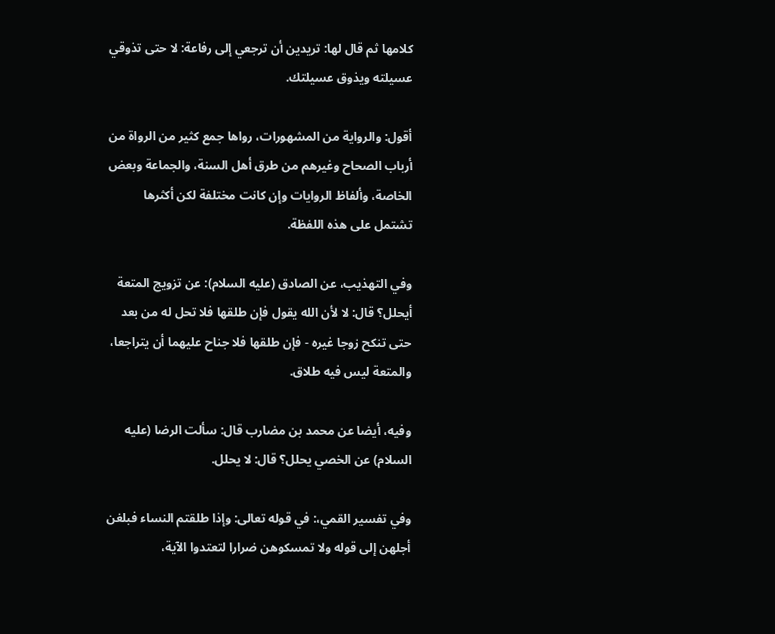كلامها ثم قال لها: تريدين أن ترجعي إلى رفاعة: لا حتى تذوقي عسيلته ويذوق عسيلتك.

أقول: والرواية من المشهورات، رواها جمع كثير من الرواة من أرباب الصحاح وغيرهم من طرق أهل السنة، والجماعة وبعض الخاصة، وألفاظ الروايات وإن كانت مختلفة لكن أكثرها تشتمل على هذه اللفظة.

وفي التهذيب، عن الصادق (عليه السلام): عن تزويج المتعة أيحلل؟ قال: لا لأن الله يقول فإن طلقها فلا تحل له من بعد حتى تنكح زوجا غيره - فإن طلقها فلا جناح عليهما أن يتراجعا، والمتعة ليس فيه طلاق.

وفيه، أيضا عن محمد بن مضارب قال: سألت الرضا (عليه السلام) عن الخصي يحلل؟ قال: لا يحلل.

وفي تفسير القمي،: في قوله تعالى: وإذا طلقتم النساء فبلغن أجلهن إلى قوله ولا تمسكوهن ضرارا لتعتدوا الآية،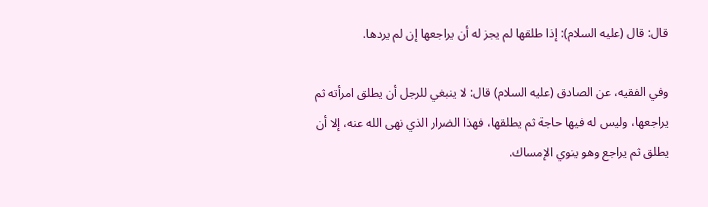قال: قال (عليه السلام): إذا طلقها لم يجز له أن يراجعها إن لم يردها.

وفي الفقيه، عن الصادق (عليه السلام) قال: لا ينبغي للرجل أن يطلق امرأته ثم يراجعها، وليس له فيها حاجة ثم يطلقها، فهذا الضرار الذي نهى الله عنه، إلا أن يطلق ثم يراجع وهو ينوي الإمساك.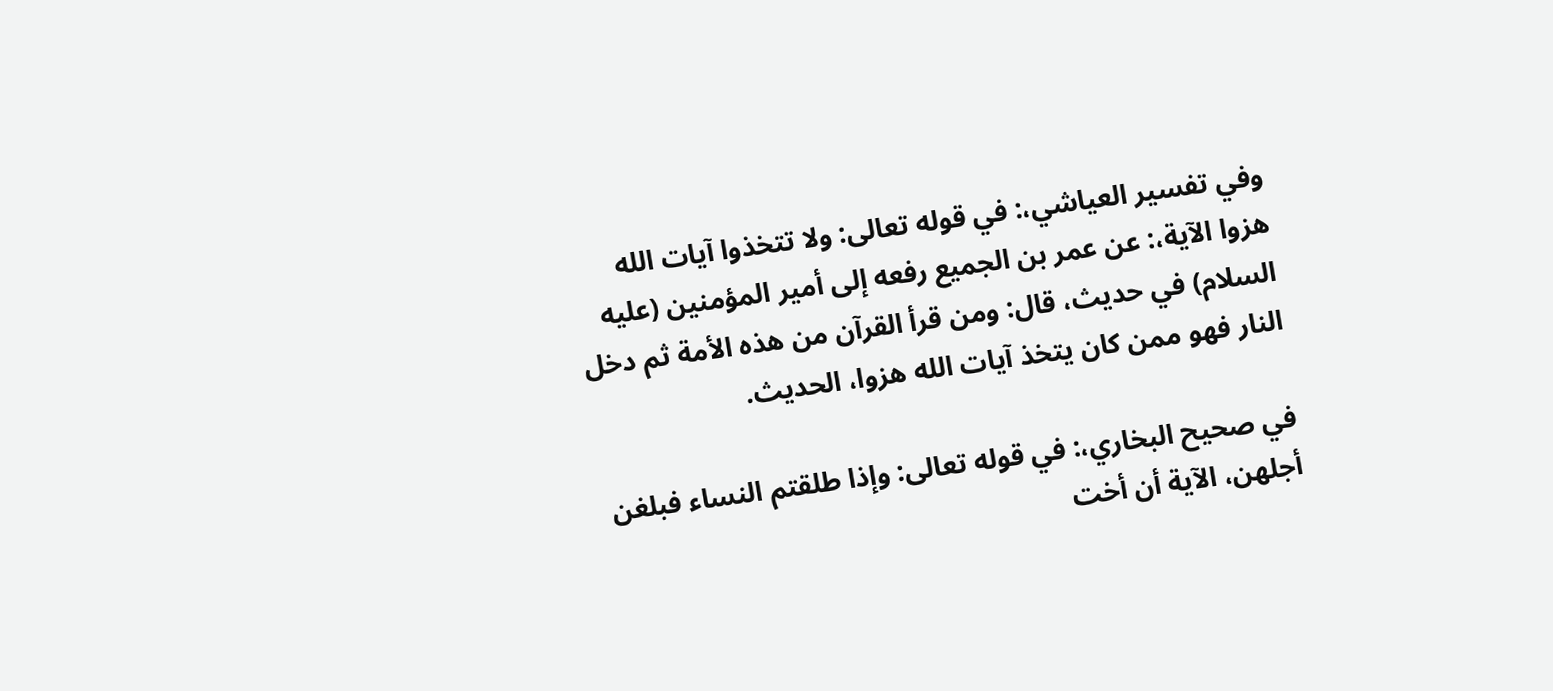وفي تفسير العياشي،: في قوله تعالى: ولا تتخذوا آيات الله هزوا الآية،: عن عمر بن الجميع رفعه إلى أمير المؤمنين (عليه السلام) في حديث، قال: ومن قرأ القرآن من هذه الأمة ثم دخل النار فهو ممن كان يتخذ آيات الله هزوا، الحديث.

في صحيح البخاري،: في قوله تعالى: وإذا طلقتم النساء فبلغن أجلهن، الآية أن أخت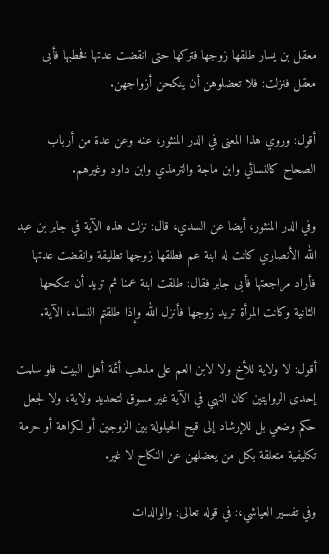معقل بن يسار طلقها زوجها فتركها حتى انقضت عدتها فخطبها فأبى معقل فنزلت: فلا تعضلوهن أن ينكحن أزواجهن.

أقول: وروي هذا المعنى في الدر المنثور، عنه وعن عدة من أرباب الصحاح كالنسائي وابن ماجة والترمذي وابن داود وغيرهم.

وفي الدر المنثور، أيضا عن السدي، قال: نزلت هذه الآية في جابر بن عبد الله الأنصاري كانت له ابنة عم فطلقها زوجها تطليقة وانقضت عدتها فأراد مراجعتها فأبى جابر فقال: طلقت ابنة عمنا ثم تريد أن تنكحها الثانية وكانت المرأة تريد زوجها فأنزل الله وإذا طلقتم النساء، الآية.

أقول: لا ولاية للأخ ولا لابن العم على مذهب أئمة أهل البيت فلو سلمت إحدى الروايتين كان النهي في الآية غير مسوق لتحديد ولاية، ولا لجعل حكم وضعي بل للإرشاد إلى قبح الحيلولة بين الزوجين أو لكراهة أو حرمة تكليفية متعلقة بكل من يعضلهن عن النكاح لا غير.

وفي تفسير العياشي،: في قوله تعالى: والوالدات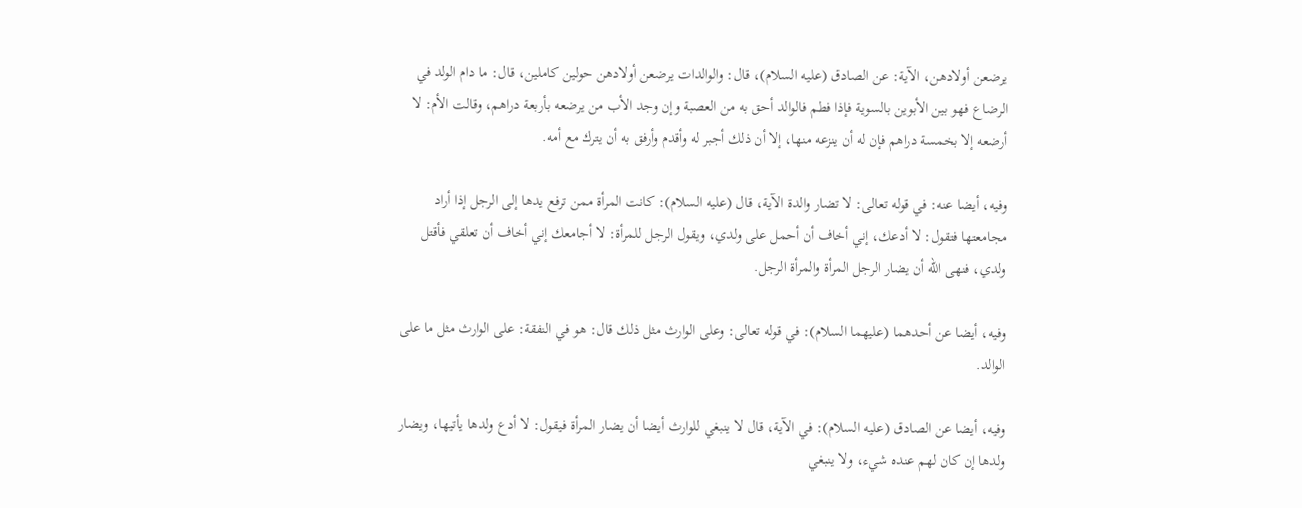يرضعن أولادهن، الآية: عن الصادق (عليه السلام)، قال: والوالدات يرضعن أولادهن حولين كاملين، قال: ما دام الولد في الرضاع فهو بين الأبوين بالسوية فإذا فطم فالوالد أحق به من العصبة وإن وجد الأب من يرضعه بأربعة دراهم، وقالت الأم: لا أرضعه إلا بخمسة دراهم فإن له أن ينزعه منها، إلا أن ذلك أجبر له وأقدم وأرفق به أن يترك مع أمه.

وفيه، أيضا عنه: في قوله تعالى: لا تضار والدة الآية، قال (عليه السلام): كانت المرأة ممن ترفع يدها إلى الرجل إذا أراد مجامعتها فتقول: لا أدعك، إني أخاف أن أحمل على ولدي، ويقول الرجل للمرأة: لا أجامعك إني أخاف أن تعلقي فأقتل ولدي، فنهى الله أن يضار الرجل المرأة والمرأة الرجل.

وفيه، أيضا عن أحدهما (عليهما السلام): في قوله تعالى: وعلى الوارث مثل ذلك قال: هو في النفقة: على الوارث مثل ما على الوالد.

وفيه، أيضا عن الصادق (عليه السلام): في الآية، قال لا ينبغي للوارث أيضا أن يضار المرأة فيقول: لا أدع ولدها يأتيها، ويضار ولدها إن كان لهم عنده شيء، ولا ينبغي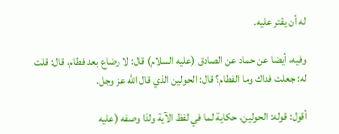له أن يقتر عليه.

وفيه، أيضا عن حماد عن الصادق (عليه السلام) قال: لا رضاع بعد فطام، قال: قلت له: جعلت فداك وما الفطام؟ قال: الحولين الذي قال الله عز وجل.

أقول: قوله: الحولين، حكاية لما في لفظ الآية ولذا وصفه (عليه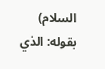السلام) بقوله: الذي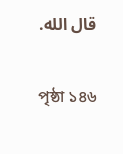قال الله.

পৃষ্ঠা ১৪৬